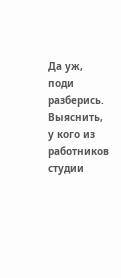Да уж, поди разберись. Выяснить, у кого из работников студии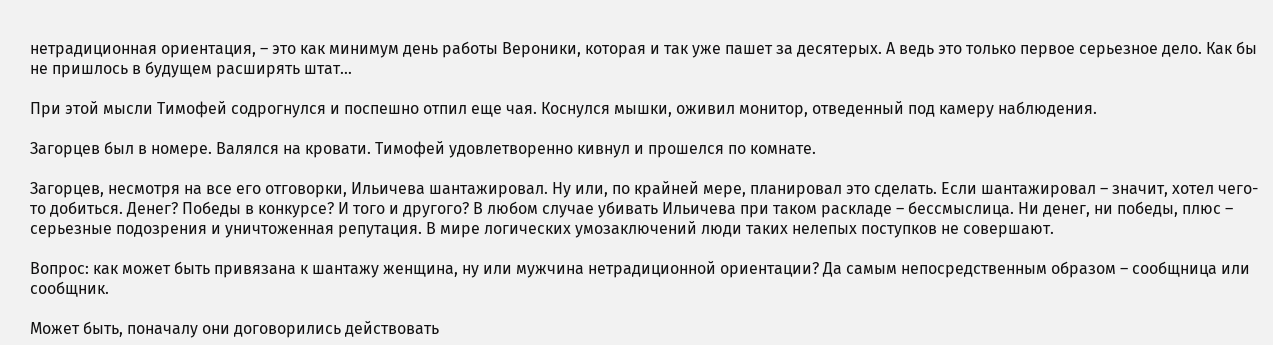нетрадиционная ориентация, – это как минимум день работы Вероники, которая и так уже пашет за десятерых. А ведь это только первое серьезное дело. Как бы не пришлось в будущем расширять штат…

При этой мысли Тимофей содрогнулся и поспешно отпил еще чая. Коснулся мышки, оживил монитор, отведенный под камеру наблюдения.

Загорцев был в номере. Валялся на кровати. Тимофей удовлетворенно кивнул и прошелся по комнате.

Загорцев, несмотря на все его отговорки, Ильичева шантажировал. Ну или, по крайней мере, планировал это сделать. Если шантажировал – значит, хотел чего-то добиться. Денег? Победы в конкурсе? И того и другого? В любом случае убивать Ильичева при таком раскладе – бессмыслица. Ни денег, ни победы, плюс – серьезные подозрения и уничтоженная репутация. В мире логических умозаключений люди таких нелепых поступков не совершают.

Вопрос: как может быть привязана к шантажу женщина, ну или мужчина нетрадиционной ориентации? Да самым непосредственным образом – сообщница или сообщник.

Может быть, поначалу они договорились действовать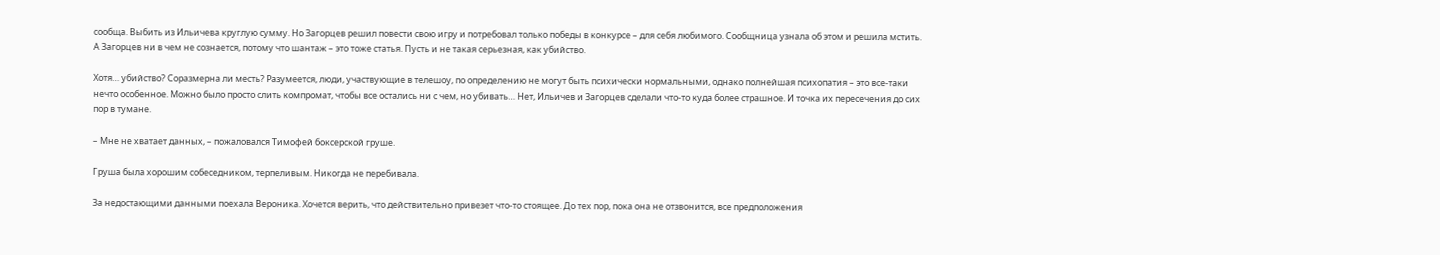сообща. Выбить из Ильичева круглую сумму. Но Загорцев решил повести свою игру и потребовал только победы в конкурсе – для себя любимого. Сообщница узнала об этом и решила мстить. А Загорцев ни в чем не сознается, потому что шантаж – это тоже статья. Пусть и не такая серьезная, как убийство.

Хотя… убийство? Соразмерна ли месть? Разумеется, люди, участвующие в телешоу, по определению не могут быть психически нормальными, однако полнейшая психопатия – это все-таки нечто особенное. Можно было просто слить компромат, чтобы все остались ни с чем, но убивать… Нет, Ильичев и Загорцев сделали что-то куда более страшное. И точка их пересечения до сих пор в тумане.

– Мне не хватает данных, – пожаловался Тимофей боксерской груше.

Груша была хорошим собеседником, терпеливым. Никогда не перебивала.

За недостающими данными поехала Вероника. Хочется верить, что действительно привезет что-то стоящее. До тех пор, пока она не отзвонится, все предположения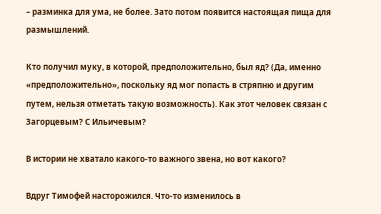– разминка для ума, не более. Зато потом появится настоящая пища для размышлений.

Кто получил муку, в которой, предположительно, был яд? (Да, именно «предположительно», поскольку яд мог попасть в стряпню и другим путем, нельзя отметать такую возможность). Как этот человек связан с Загорцевым? С Ильичевым?

В истории не хватало какого-то важного звена, но вот какого?

Вдруг Тимофей насторожился. Что-то изменилось в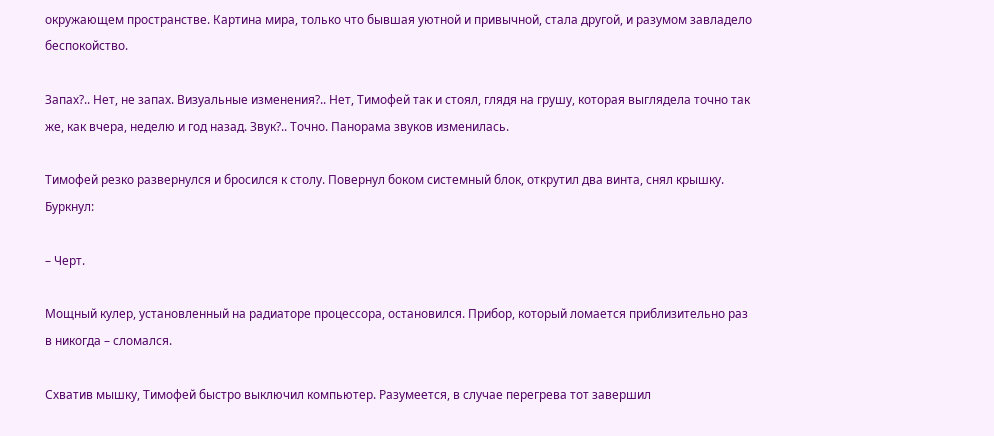окружающем пространстве. Картина мира, только что бывшая уютной и привычной, стала другой, и разумом завладело беспокойство.

Запах?.. Нет, не запах. Визуальные изменения?.. Нет, Тимофей так и стоял, глядя на грушу, которая выглядела точно так же, как вчера, неделю и год назад. Звук?.. Точно. Панорама звуков изменилась.

Тимофей резко развернулся и бросился к столу. Повернул боком системный блок, открутил два винта, снял крышку. Буркнул:

– Черт.

Мощный кулер, установленный на радиаторе процессора, остановился. Прибор, который ломается приблизительно раз в никогда – сломался.

Схватив мышку, Тимофей быстро выключил компьютер. Разумеется, в случае перегрева тот завершил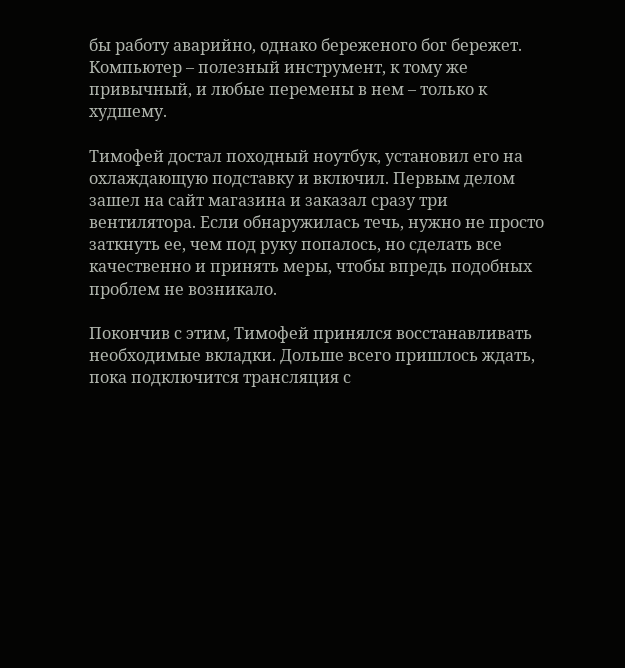бы работу аварийно, однако береженого бог бережет. Компьютер – полезный инструмент, к тому же привычный, и любые перемены в нем – только к худшему.

Тимофей достал походный ноутбук, установил его на охлаждающую подставку и включил. Первым делом зашел на сайт магазина и заказал сразу три вентилятора. Если обнаружилась течь, нужно не просто заткнуть ее, чем под руку попалось, но сделать все качественно и принять меры, чтобы впредь подобных проблем не возникало.

Покончив с этим, Тимофей принялся восстанавливать необходимые вкладки. Дольше всего пришлось ждать, пока подключится трансляция с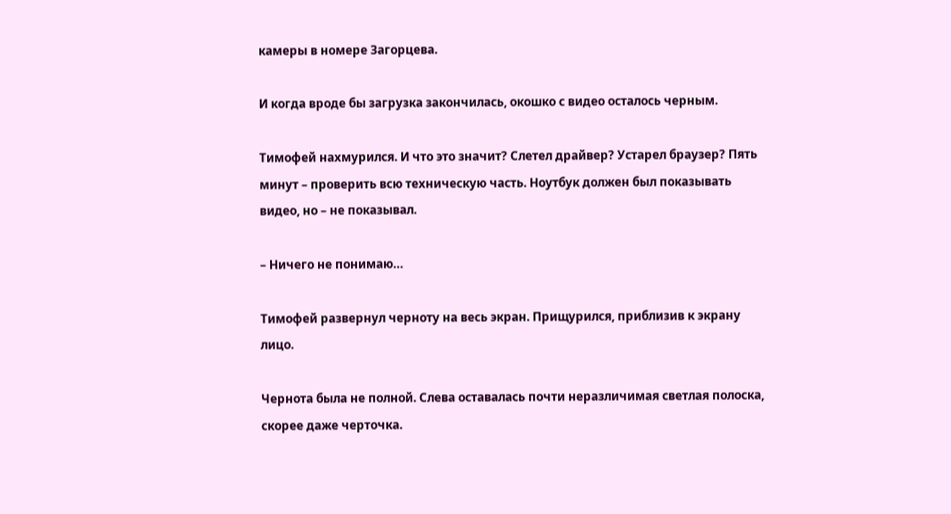камеры в номере Загорцева.

И когда вроде бы загрузка закончилась, окошко с видео осталось черным.

Тимофей нахмурился. И что это значит? Слетел драйвер? Устарел браузер? Пять минут – проверить всю техническую часть. Ноутбук должен был показывать видео, но – не показывал.

– Ничего не понимаю…

Тимофей развернул черноту на весь экран. Прищурился, приблизив к экрану лицо.

Чернота была не полной. Слева оставалась почти неразличимая светлая полоска, скорее даже черточка.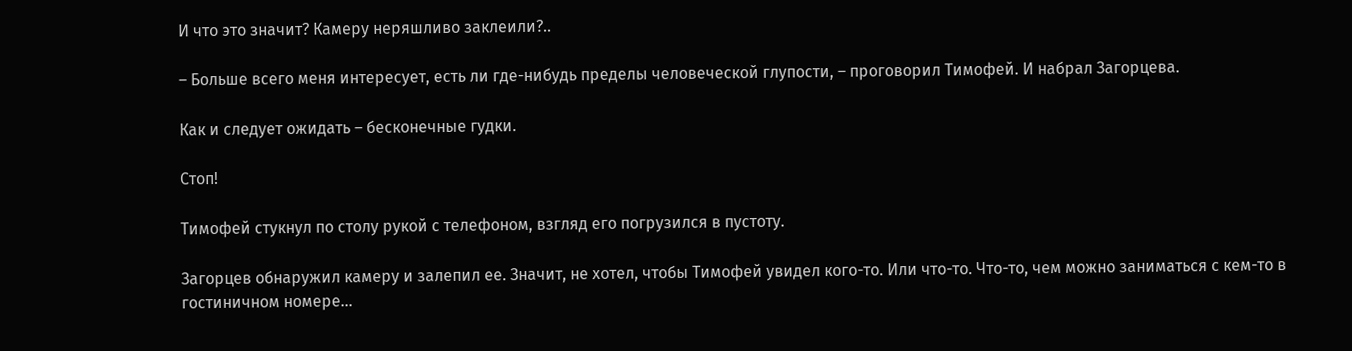И что это значит? Камеру неряшливо заклеили?..

– Больше всего меня интересует, есть ли где-нибудь пределы человеческой глупости, – проговорил Тимофей. И набрал Загорцева.

Как и следует ожидать – бесконечные гудки.

Стоп!

Тимофей стукнул по столу рукой с телефоном, взгляд его погрузился в пустоту.

Загорцев обнаружил камеру и залепил ее. Значит, не хотел, чтобы Тимофей увидел кого-то. Или что-то. Что-то, чем можно заниматься с кем-то в гостиничном номере…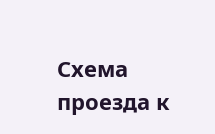Схема проезда к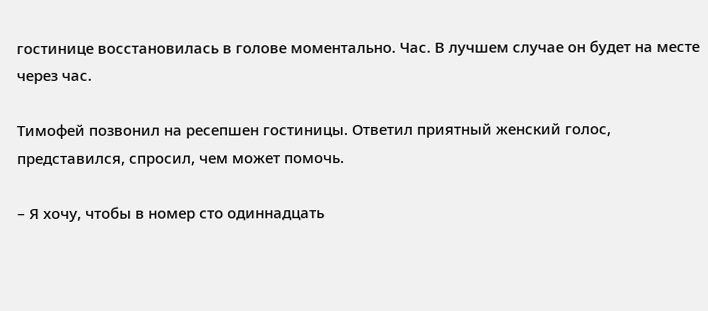гостинице восстановилась в голове моментально. Час. В лучшем случае он будет на месте через час.

Тимофей позвонил на ресепшен гостиницы. Ответил приятный женский голос, представился, спросил, чем может помочь.

– Я хочу, чтобы в номер сто одиннадцать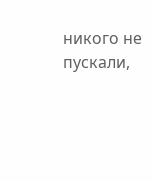никого не пускали,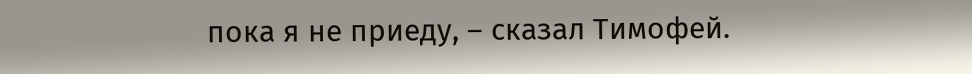пока я не приеду, – сказал Тимофей.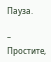Пауза.

– Простите,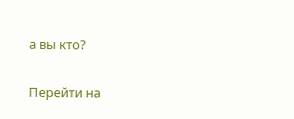а вы кто?

Перейти на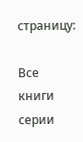страницу:

Все книги серии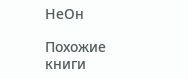НеОн

Похожие книги